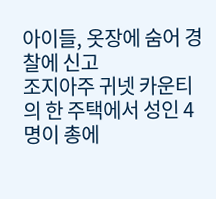아이들, 옷장에 숨어 경찰에 신고
조지아주 귀넷 카운티의 한 주택에서 성인 4명이 총에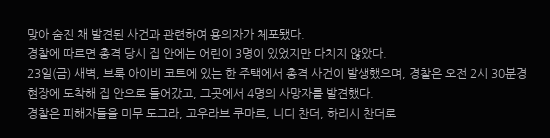맞아 숨진 채 발견된 사건과 관련하여 용의자가 체포됐다.
경찰에 따르면 총격 당시 집 안에는 어린이 3명이 있었지만 다치지 않았다.
23일(금) 새벽, 브룩 아이비 코트에 있는 한 주택에서 총격 사건이 발생했으며, 경찰은 오전 2시 30분경 현장에 도착해 집 안으로 들어갔고, 그곳에서 4명의 사망자를 발견했다.
경찰은 피해자들을 미무 도그라, 고우라브 쿠마르, 니디 찬더, 하리시 찬더로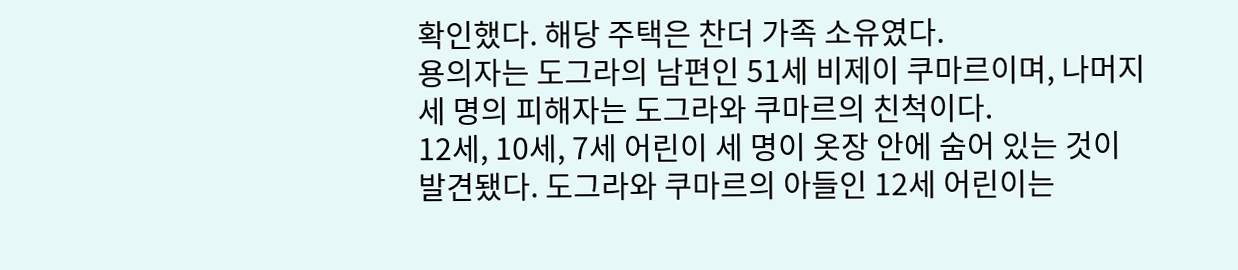확인했다. 해당 주택은 찬더 가족 소유였다.
용의자는 도그라의 남편인 51세 비제이 쿠마르이며, 나머지 세 명의 피해자는 도그라와 쿠마르의 친척이다.
12세, 10세, 7세 어린이 세 명이 옷장 안에 숨어 있는 것이 발견됐다. 도그라와 쿠마르의 아들인 12세 어린이는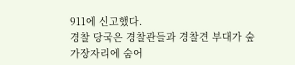911에 신고했다.
경찰 당국은 경찰관들과 경찰견 부대가 숲 가장자리에 숨어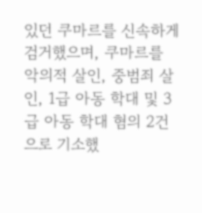있던 쿠마르를 신속하게 검거했으며, 쿠마르를 악의적 살인, 중범죄 살인, 1급 아동 학대 및 3급 아동 학대 혐의 2건으로 기소했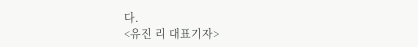다.
<유진 리 대표기자>